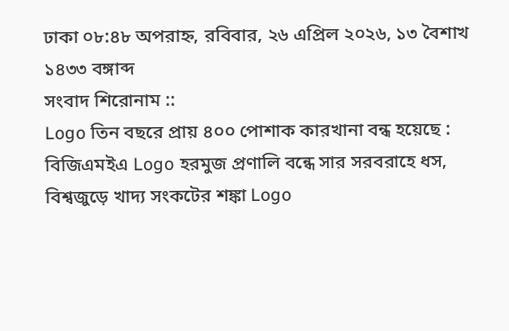ঢাকা ০৮:৪৮ অপরাহ্ন, রবিবার, ২৬ এপ্রিল ২০২৬, ১৩ বৈশাখ ১৪৩৩ বঙ্গাব্দ
সংবাদ শিরোনাম ::
Logo তিন বছরে প্রায় ৪০০ পোশাক কারখানা বন্ধ হয়েছে : বিজিএমইএ Logo হরমুজ প্রণালি বন্ধে সার সরবরাহে ধস, বিশ্বজুড়ে খাদ্য সংকটের শঙ্কা Logo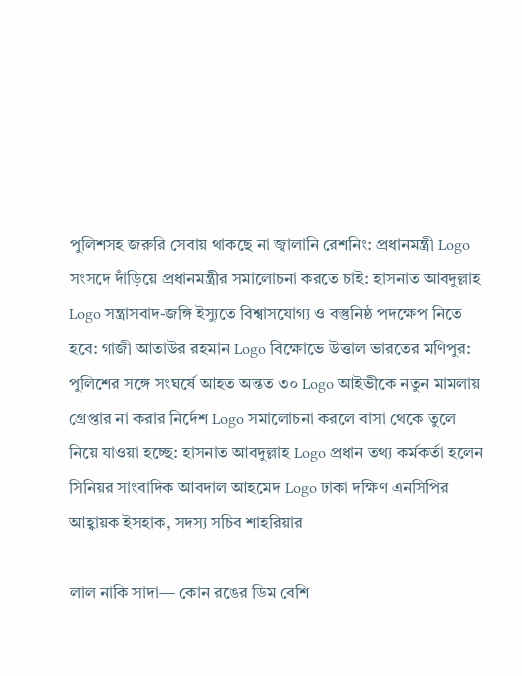পুলিশসহ জরুরি সেবায় থাকছে না জ্বালানি রেশনিং: প্রধানমন্ত্রী Logo সংসদে দাঁড়িয়ে প্রধানমন্ত্রীর সমালোচনা করতে চাই: হাসনাত আবদুল্লাহ Logo সন্ত্রাসবাদ-জঙ্গি ইস্যুতে বিশ্বাসযোগ্য ও বস্তুনিষ্ঠ পদক্ষেপ নিতে হবে: গাজী আতাউর রহমান Logo বিক্ষোভে উত্তাল ভারতের মণিপুর: পুলিশের সঙ্গে সংঘর্ষে আহত অন্তত ৩০ Logo আইভীকে নতুন মামলায় গ্রেপ্তার না করার নির্দেশ Logo সমালোচনা করলে বাসা থেকে তুলে নিয়ে যাওয়া হচ্ছে: হাসনাত আবদুল্লাহ Logo প্রধান তথ্য কর্মকর্তা হলেন সিনিয়র সাংবাদিক আবদাল আহমেদ Logo ঢাকা দক্ষিণ এনসিপির আহ্বায়ক ইসহাক, সদস্য সচিব শাহরিয়ার

লাল নাকি সাদা— কোন রঙের ডিম বেশি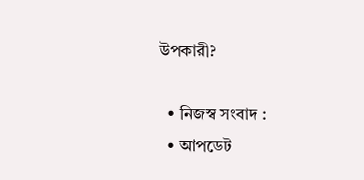উপকারী?

  • নিজস্ব সংবাদ :
  • আপডেট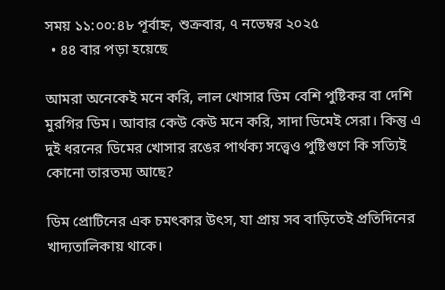সময় ১১:০০:৪৮ পূর্বাহ্ন, শুক্রবার, ৭ নভেম্বর ২০২৫
  • ৪৪ বার পড়া হয়েছে

আমরা অনেকেই মনে করি, লাল খোসার ডিম বেশি পুষ্টিকর বা দেশি মুরগির ডিম। আবার কেউ কেউ মনে করি, সাদা ডিমেই সেরা। কিন্তু এ দুই ধরনের ডিমের খোসার রঙের পার্থক্য সত্ত্বেও পুষ্টিগুণে কি সত্যিই কোনো তারতম্য আছে?

ডিম প্রোটিনের এক চমৎকার উৎস, যা প্রায় সব বাড়িতেই প্রতিদিনের খাদ্যতালিকায় থাকে।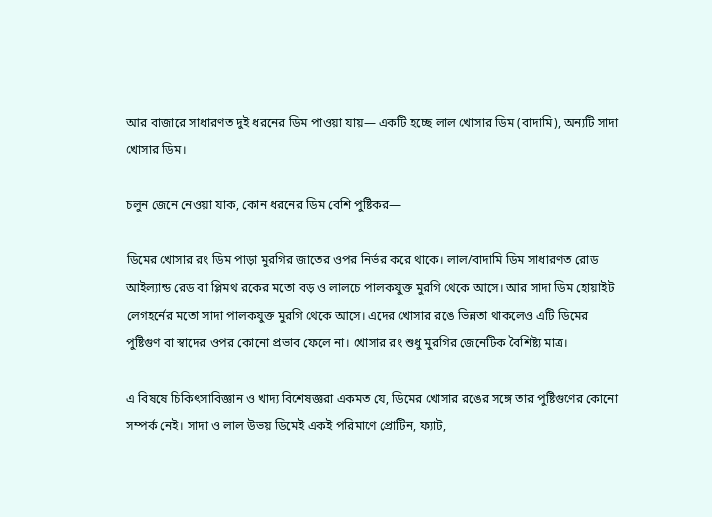আর বাজারে সাধারণত দুই ধরনের ডিম পাওয়া যায়— একটি হচ্ছে লাল খোসার ডিম (বাদামি), অন্যটি সাদা খোসার ডিম।

চলুন জেনে নেওয়া যাক, কোন ধরনের ডিম বেশি পুষ্টিকর—

ডিমের খোসার রং ডিম পাড়া মুরগির জাতের ওপর নির্ভর করে থাকে। লাল/বাদামি ডিম সাধারণত রোড আইল্যান্ড রেড বা প্লিমথ রকের মতো বড় ও লালচে পালকযুক্ত মুরগি থেকে আসে। আর সাদা ডিম হোয়াইট লেগহর্নের মতো সাদা পালকযুক্ত মুরগি থেকে আসে। এদের খোসার রঙে ভিন্নতা থাকলেও এটি ডিমের পুষ্টিগুণ বা স্বাদের ওপর কোনো প্রভাব ফেলে না। খোসার রং শুধু মুরগির জেনেটিক বৈশিষ্ট্য মাত্র।

এ বিষষে চিকিৎসাবিজ্ঞান ও খাদ্য বিশেষজ্ঞরা একমত যে, ডিমের খোসার রঙের সঙ্গে তার পুষ্টিগুণের কোনো সম্পর্ক নেই। সাদা ও লাল উভয় ডিমেই একই পরিমাণে প্রোটিন, ফ্যাট,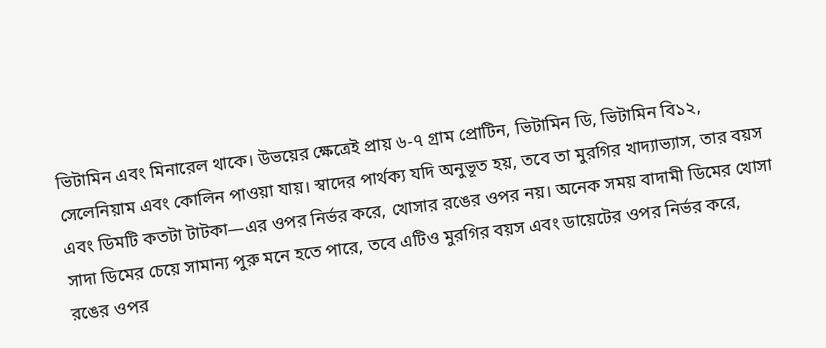ভিটামিন এবং মিনারেল থাকে। উভয়ের ক্ষেত্রেই প্রায় ৬-৭ গ্রাম প্রোটিন, ভিটামিন ডি, ভিটামিন বি১২, সেলেনিয়াম এবং কোলিন পাওয়া যায়। স্বাদের পার্থক্য যদি অনুভূত হয়, তবে তা মুরগির খাদ্যাভ্যাস, তার বয়স এবং ডিমটি কতটা টাটকা—এর ওপর নির্ভর করে, খোসার রঙের ওপর নয়। অনেক সময় বাদামী ডিমের খোসা সাদা ডিমের চেয়ে সামান্য পুরু মনে হতে পারে, তবে এটিও মুরগির বয়স এবং ডায়েটের ওপর নির্ভর করে, রঙের ওপর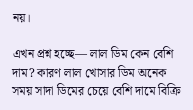নয়।

এখন প্রশ্ন হচ্ছে— লাল ডিম কেন বেশি দাম? কারণ লাল খোসার ডিম অনেক সময় সাদা ডিমের চেয়ে বেশি দামে বিক্রি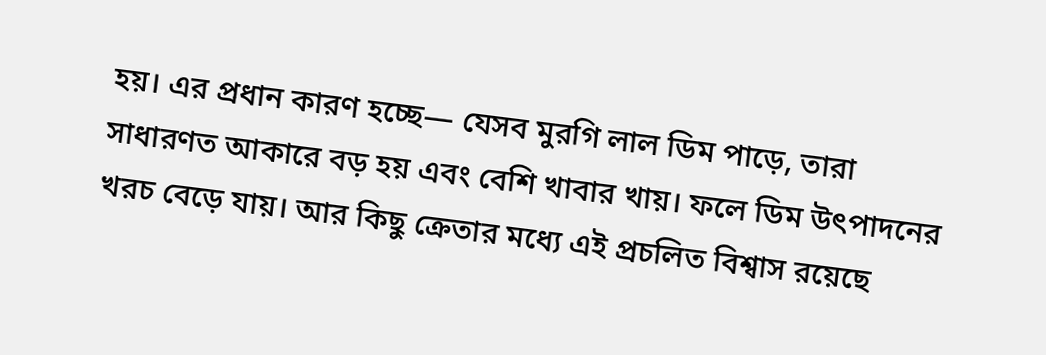হয়। এর প্রধান কারণ হচ্ছে— যেসব মুরগি লাল ডিম পাড়ে, তারা সাধারণত আকারে বড় হয় এবং বেশি খাবার খায়। ফলে ডিম উৎপাদনের খরচ বেড়ে যায়। আর কিছু ক্রেতার মধ্যে এই প্রচলিত বিশ্বাস রয়েছে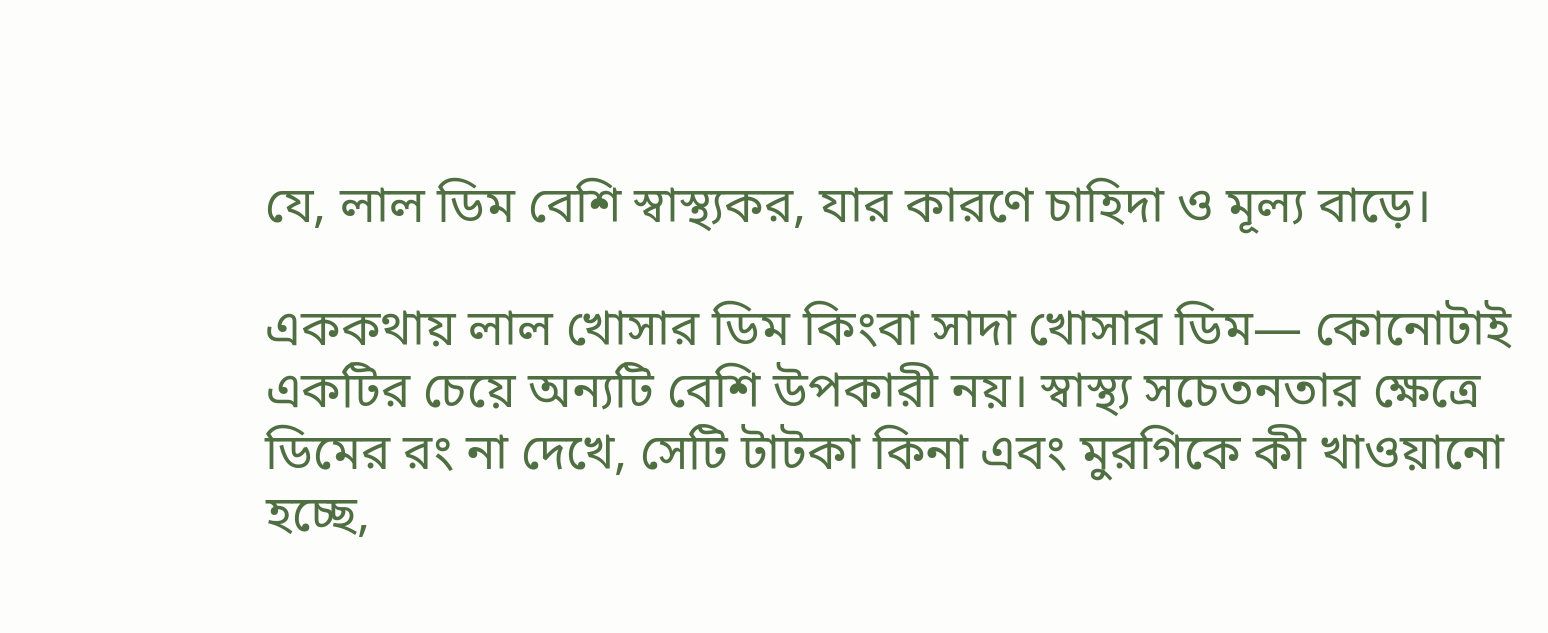যে, লাল ডিম বেশি স্বাস্থ্যকর, যার কারণে চাহিদা ও মূল্য বাড়ে।

এককথায় লাল খোসার ডিম কিংবা সাদা খোসার ডিম— কোনোটাই একটির চেয়ে অন্যটি বেশি উপকারী নয়। স্বাস্থ্য সচেতনতার ক্ষেত্রে ডিমের রং না দেখে, সেটি টাটকা কিনা এবং মুরগিকে কী খাওয়ানো হচ্ছে,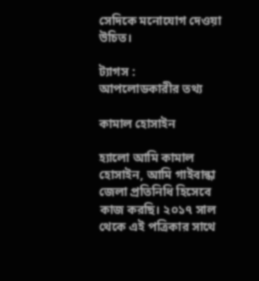সেদিকে মনোযোগ দেওয়া উচিত।

ট্যাগস :
আপলোডকারীর তথ্য

কামাল হোসাইন

হ্যালো আমি কামাল হোসাইন, আমি গাইবান্ধা জেলা প্রতিনিধি হিসেবে কাজ করছি। ২০১৭ সাল থেকে এই পত্রিকার সাথে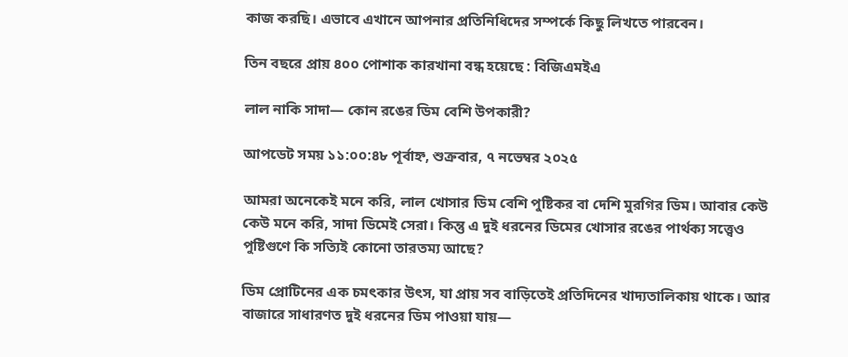কাজ করছি। এভাবে এখানে আপনার প্রতিনিধিদের সম্পর্কে কিছু লিখতে পারবেন।

তিন বছরে প্রায় ৪০০ পোশাক কারখানা বন্ধ হয়েছে : বিজিএমইএ

লাল নাকি সাদা— কোন রঙের ডিম বেশি উপকারী?

আপডেট সময় ১১:০০:৪৮ পূর্বাহ্ন, শুক্রবার, ৭ নভেম্বর ২০২৫

আমরা অনেকেই মনে করি, লাল খোসার ডিম বেশি পুষ্টিকর বা দেশি মুরগির ডিম। আবার কেউ কেউ মনে করি, সাদা ডিমেই সেরা। কিন্তু এ দুই ধরনের ডিমের খোসার রঙের পার্থক্য সত্ত্বেও পুষ্টিগুণে কি সত্যিই কোনো তারতম্য আছে?

ডিম প্রোটিনের এক চমৎকার উৎস, যা প্রায় সব বাড়িতেই প্রতিদিনের খাদ্যতালিকায় থাকে। আর বাজারে সাধারণত দুই ধরনের ডিম পাওয়া যায়—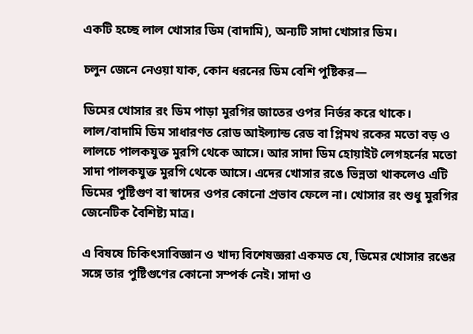একটি হচ্ছে লাল খোসার ডিম (বাদামি), অন্যটি সাদা খোসার ডিম।

চলুন জেনে নেওয়া যাক, কোন ধরনের ডিম বেশি পুষ্টিকর—

ডিমের খোসার রং ডিম পাড়া মুরগির জাতের ওপর নির্ভর করে থাকে। লাল/বাদামি ডিম সাধারণত রোড আইল্যান্ড রেড বা প্লিমথ রকের মতো বড় ও লালচে পালকযুক্ত মুরগি থেকে আসে। আর সাদা ডিম হোয়াইট লেগহর্নের মতো সাদা পালকযুক্ত মুরগি থেকে আসে। এদের খোসার রঙে ভিন্নতা থাকলেও এটি ডিমের পুষ্টিগুণ বা স্বাদের ওপর কোনো প্রভাব ফেলে না। খোসার রং শুধু মুরগির জেনেটিক বৈশিষ্ট্য মাত্র।

এ বিষষে চিকিৎসাবিজ্ঞান ও খাদ্য বিশেষজ্ঞরা একমত যে, ডিমের খোসার রঙের সঙ্গে তার পুষ্টিগুণের কোনো সম্পর্ক নেই। সাদা ও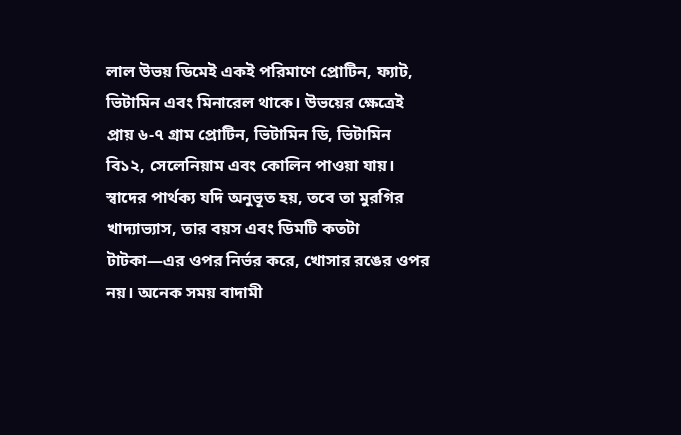লাল উভয় ডিমেই একই পরিমাণে প্রোটিন, ফ্যাট, ভিটামিন এবং মিনারেল থাকে। উভয়ের ক্ষেত্রেই প্রায় ৬-৭ গ্রাম প্রোটিন, ভিটামিন ডি, ভিটামিন বি১২, সেলেনিয়াম এবং কোলিন পাওয়া যায়। স্বাদের পার্থক্য যদি অনুভূত হয়, তবে তা মুরগির খাদ্যাভ্যাস, তার বয়স এবং ডিমটি কতটা টাটকা—এর ওপর নির্ভর করে, খোসার রঙের ওপর নয়। অনেক সময় বাদামী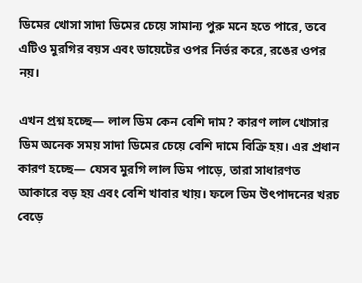ডিমের খোসা সাদা ডিমের চেয়ে সামান্য পুরু মনে হতে পারে, তবে এটিও মুরগির বয়স এবং ডায়েটের ওপর নির্ভর করে, রঙের ওপর নয়।

এখন প্রশ্ন হচ্ছে— লাল ডিম কেন বেশি দাম? কারণ লাল খোসার ডিম অনেক সময় সাদা ডিমের চেয়ে বেশি দামে বিক্রি হয়। এর প্রধান কারণ হচ্ছে— যেসব মুরগি লাল ডিম পাড়ে, তারা সাধারণত আকারে বড় হয় এবং বেশি খাবার খায়। ফলে ডিম উৎপাদনের খরচ বেড়ে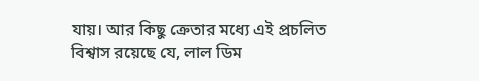যায়। আর কিছু ক্রেতার মধ্যে এই প্রচলিত বিশ্বাস রয়েছে যে, লাল ডিম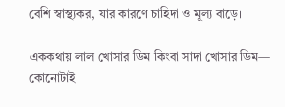বেশি স্বাস্থ্যকর, যার কারণে চাহিদা ও মূল্য বাড়ে।

এককথায় লাল খোসার ডিম কিংবা সাদা খোসার ডিম— কোনোটাই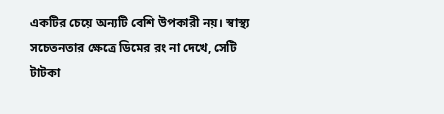একটির চেয়ে অন্যটি বেশি উপকারী নয়। স্বাস্থ্য সচেতনতার ক্ষেত্রে ডিমের রং না দেখে, সেটি টাটকা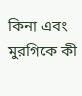কিনা এবং মুরগিকে কী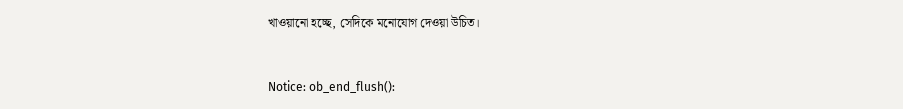খাওয়ানো হচ্ছে, সেদিকে মনোযোগ দেওয়া উচিত।


Notice: ob_end_flush():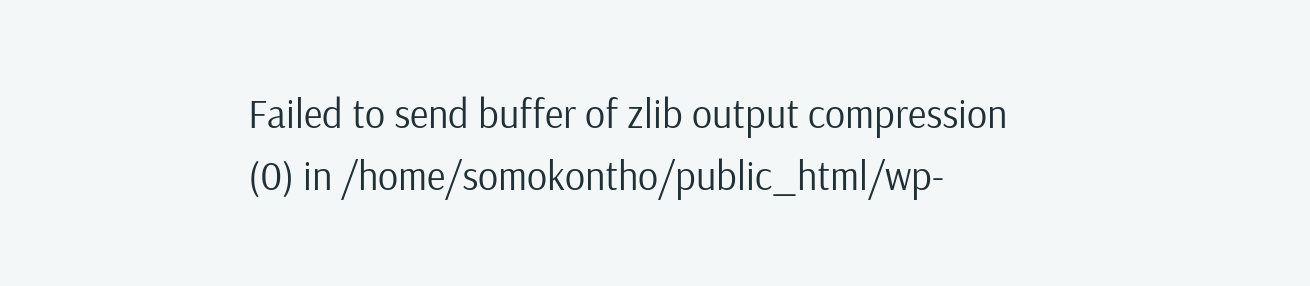Failed to send buffer of zlib output compression (0) in /home/somokontho/public_html/wp-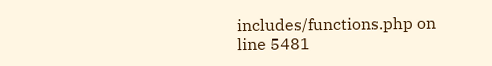includes/functions.php on line 5481